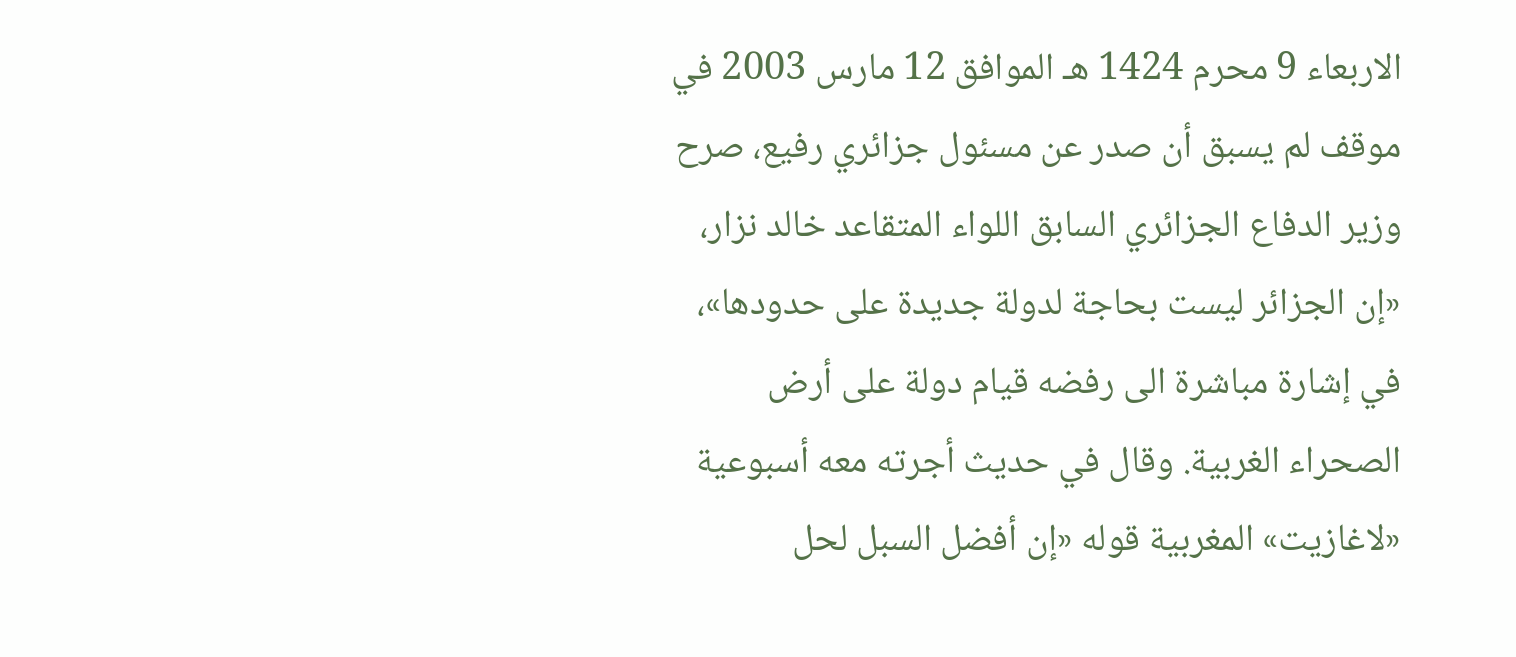الاربعاء 9 محرم 1424 هـ الموافق 12 مارس 2003 في موقف لم يسبق أن صدر عن مسئول جزائري رفيع، صرح وزير الدفاع الجزائري السابق اللواء المتقاعد خالد نزار، «إن الجزائر ليست بحاجة لدولة جديدة على حدودها»، في إشارة مباشرة الى رفضه قيام دولة على أرض الصحراء الغربية. وقال في حديث أجرته معه أسبوعية «لاغازيت» المغربية قوله «إن أفضل السبل لحل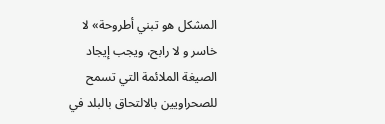المشكل هو تبني أطروحة» لا خاسر و لا رابح، ويجب إيجاد الصيغة الملائمة التي تسمح للصحراويين بالالتحاق بالبلد في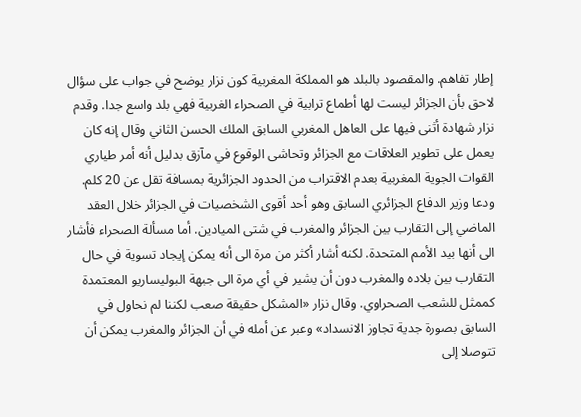إطار تفاهم. والمقصود بالبلد هو المملكة المغربية كون نزار يوضح في جواب على سؤال لاحق بأن الجزائر ليست لها أطماع ترابية في الصحراء الغربية فهي بلد واسع جدا. وقدم نزار شهادة أثنى فيها على العاهل المغربي السابق الملك الحسن الثاني وقال إنه كان يعمل على تطوير العلاقات مع الجزائر وتحاشى الوقوع في مآزق بدليل أنه أمر طياري القوات الجوية المغربية بعدم الاقتراب من الحدود الجزائرية بمسافة تقل عن 20 كلم. ودعا وزير الدفاع الجزائري السابق وهو أحد أقوى الشخصيات في الجزائر خلال العقد الماضي إلى التقارب بين الجزائر والمغرب في شتى الميادين. أما مسألة الصحراء فأشار الى أنها بيد الأمم المتحدة. لكنه أشار أكثر من مرة الى أنه يمكن إيجاد تسوية في حال التقارب بين بلاده والمغرب دون أن يشير في أي مرة الى جبهة البوليساريو المعتمدة كممثل للشعب الصحراوي. وقال نزار «المشكل حقيقة صعب لكننا لم نحاول في السابق بصورة جدية تجاوز الانسداد» وعبر عن أمله في أن الجزائر والمغرب يمكن أن تتوصلا إلى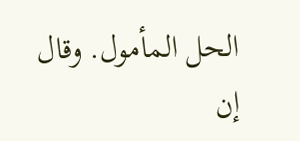الحل المأمول. وقال إن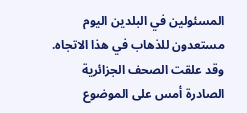المسئولين في البلدين اليوم مستعدون للذهاب في هذا الاتجاه. وقد علقت الصحف الجزائرية الصادرة أمس على الموضوع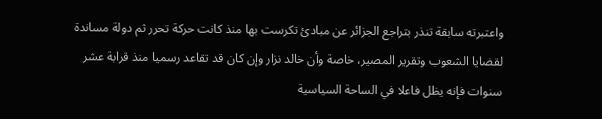واعتبرته سابقة تنذر بتراجع الجزائر عن مبادئ تكرست بها منذ كانت حركة تحرر ثم دولة مساندة لقضايا الشعوب وتقرير المصير، خاصة وأن خالد نزار وإن كان قد تقاعد رسميا منذ قرابة عشر سنوات فإنه يظل فاعلا في الساحة السياسية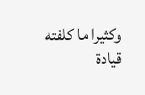وكثيرا ما كلفته قيادة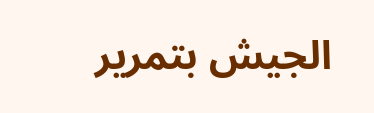الجيش بتمرير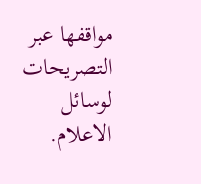مواقفها عبر التصريحات لوسائل الاعلام.